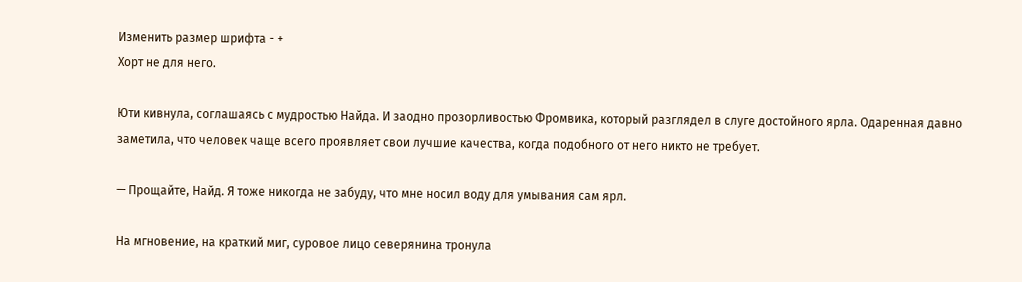Изменить размер шрифта - +
Хорт не для него.

Юти кивнула, соглашаясь с мудростью Найда. И заодно прозорливостью Фромвика, который разглядел в слуге достойного ярла. Одаренная давно заметила, что человек чаще всего проявляет свои лучшие качества, когда подобного от него никто не требует.

— Прощайте, Найд. Я тоже никогда не забуду, что мне носил воду для умывания сам ярл.

На мгновение, на краткий миг, суровое лицо северянина тронула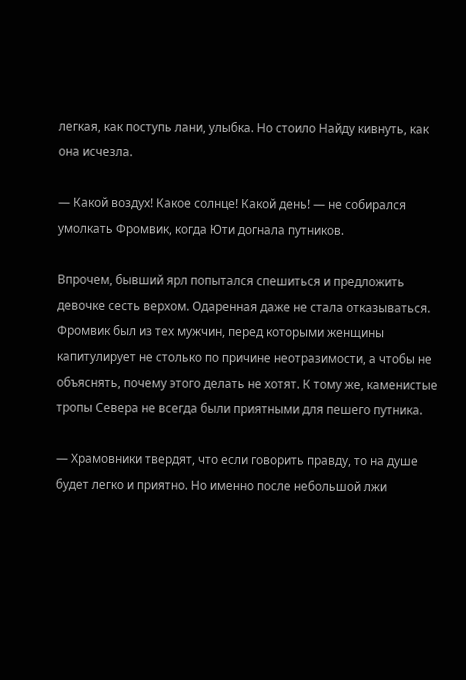легкая, как поступь лани, улыбка. Но стоило Найду кивнуть, как она исчезла.

— Какой воздух! Какое солнце! Какой день! — не собирался умолкать Фромвик, когда Юти догнала путников.

Впрочем, бывший ярл попытался спешиться и предложить девочке сесть верхом. Одаренная даже не стала отказываться. Фромвик был из тех мужчин, перед которыми женщины капитулирует не столько по причине неотразимости, а чтобы не объяснять, почему этого делать не хотят. К тому же, каменистые тропы Севера не всегда были приятными для пешего путника.

— Храмовники твердят, что если говорить правду, то на душе будет легко и приятно. Но именно после небольшой лжи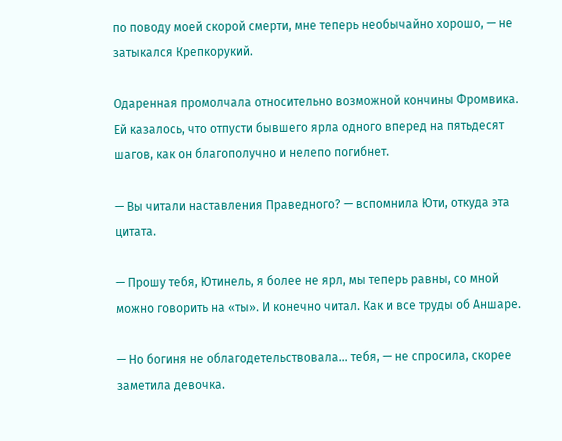по поводу моей скорой смерти, мне теперь необычайно хорошо, — не затыкался Крепкорукий.

Одаренная промолчала относительно возможной кончины Фромвика. Ей казалось, что отпусти бывшего ярла одного вперед на пятьдесят шагов, как он благополучно и нелепо погибнет.

— Вы читали наставления Праведного? — вспомнила Юти, откуда эта цитата.

— Прошу тебя, Ютинель, я более не ярл, мы теперь равны, со мной можно говорить на «ты». И конечно читал. Как и все труды об Аншаре.

— Но богиня не облагодетельствовала… тебя, — не спросила, скорее заметила девочка.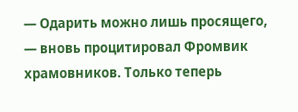— Одарить можно лишь просящего, — вновь процитировал Фромвик храмовников. Только теперь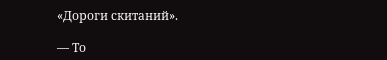«Дороги скитаний».

— То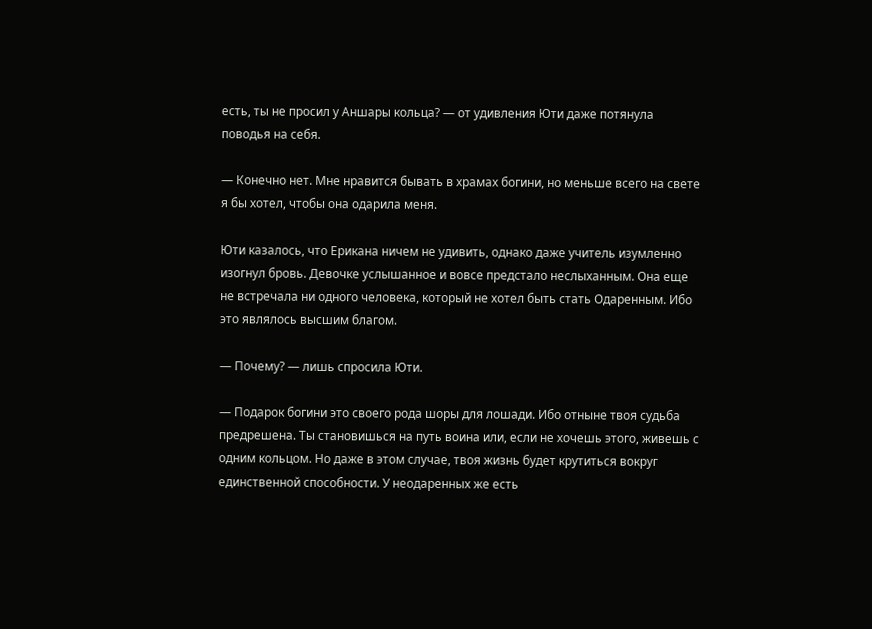есть, ты не просил у Аншары кольца? — от удивления Юти даже потянула поводья на себя.

— Конечно нет. Мне нравится бывать в храмах богини, но меньше всего на свете я бы хотел, чтобы она одарила меня.

Юти казалось, что Ерикана ничем не удивить, однако даже учитель изумленно изогнул бровь. Девочке услышанное и вовсе предстало неслыханным. Она еще не встречала ни одного человека, который не хотел быть стать Одаренным. Ибо это являлось высшим благом.

— Почему? — лишь спросила Юти.

— Подарок богини это своего рода шоры для лошади. Ибо отныне твоя судьба предрешена. Ты становишься на путь воина или, если не хочешь этого, живешь с одним кольцом. Но даже в этом случае, твоя жизнь будет крутиться вокруг единственной способности. У неодаренных же есть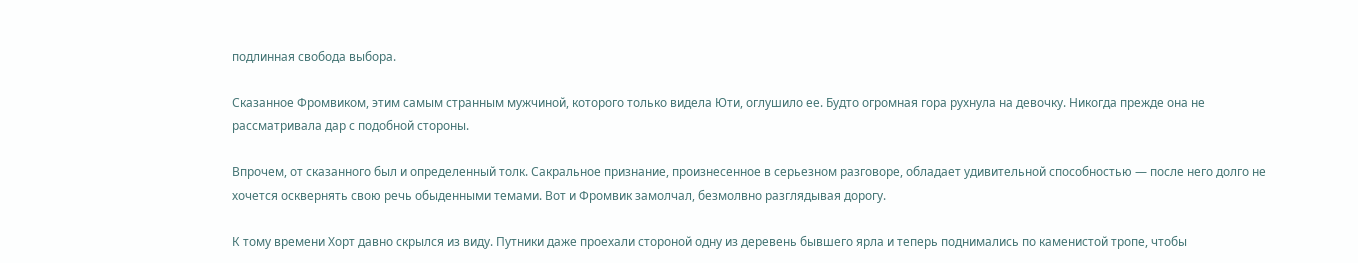подлинная свобода выбора.

Сказанное Фромвиком, этим самым странным мужчиной, которого только видела Юти, оглушило ее. Будто огромная гора рухнула на девочку. Никогда прежде она не рассматривала дар с подобной стороны.

Впрочем, от сказанного был и определенный толк. Сакральное признание, произнесенное в серьезном разговоре, обладает удивительной способностью — после него долго не хочется осквернять свою речь обыденными темами. Вот и Фромвик замолчал, безмолвно разглядывая дорогу.

К тому времени Хорт давно скрылся из виду. Путники даже проехали стороной одну из деревень бывшего ярла и теперь поднимались по каменистой тропе, чтобы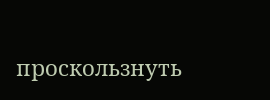проскользнуть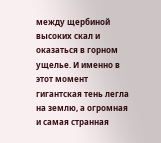между щербиной высоких скал и оказаться в горном ущелье. И именно в этот момент гигантская тень легла на землю, а огромная и самая странная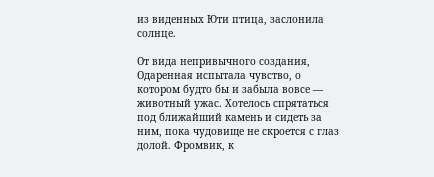из виденных Юти птица, заслонила солнце.

От вида непривычного создания, Одаренная испытала чувство, о котором будто бы и забыла вовсе — животный ужас. Хотелось спрятаться под ближайший камень и сидеть за ним, пока чудовище не скроется с глаз долой. Фромвик, к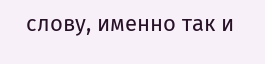слову, именно так и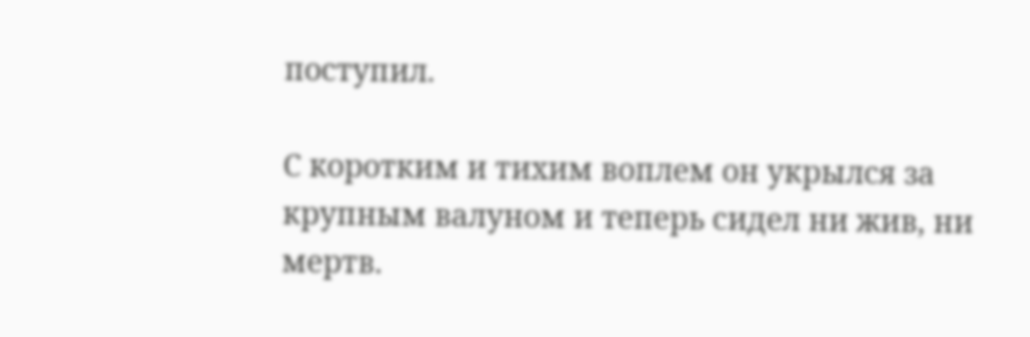поступил.

С коротким и тихим воплем он укрылся за крупным валуном и теперь сидел ни жив, ни мертв.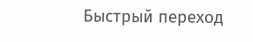Быстрый переход